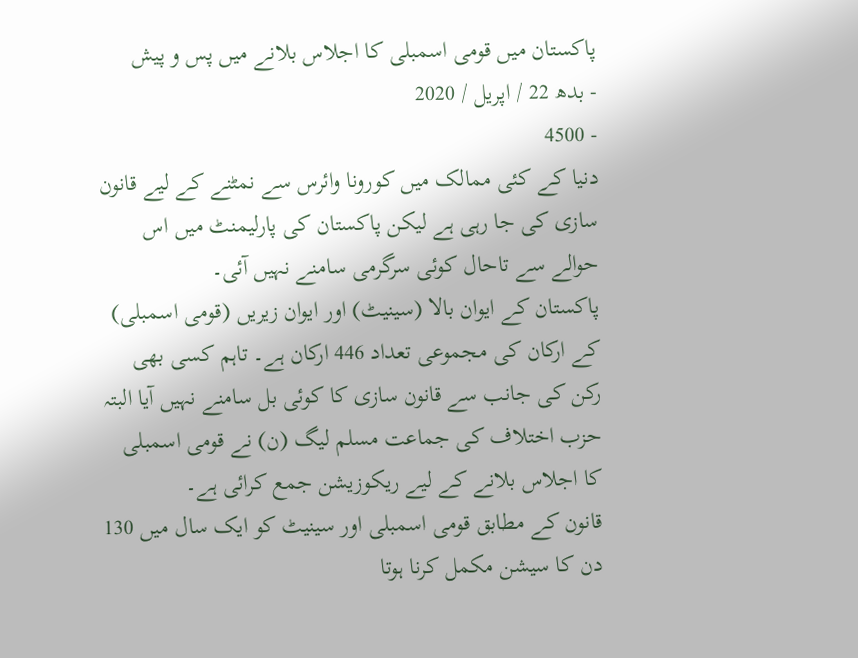پاکستان میں قومی اسمبلی کا اجلاس بلانے میں پس و پیش
- بدھ 22 / اپریل / 2020
- 4500
دنیا کے کئی ممالک میں کورونا وائرس سے نمٹنے کے لیے قانون سازی کی جا رہی ہے لیکن پاکستان کی پارلیمنٹ میں اس حوالے سے تاحال کوئی سرگرمی سامنے نہیں آئی۔
پاکستان کے ایوان بالا (سینیٹ) اور ایوان زیریں (قومی اسمبلی) کے ارکان کی مجموعی تعداد 446 ارکان ہے۔ تاہم کسی بھی رکن کی جانب سے قانون سازی کا کوئی بل سامنے نہیں آیا البتہ حزب اختلاف کی جماعت مسلم لیگ (ن) نے قومی اسمبلی کا اجلاس بلانے کے لیے ریکوزیشن جمع کرائی ہے۔
قانون کے مطابق قومی اسمبلی اور سینیٹ کو ایک سال میں 130 دن کا سیشن مکمل کرنا ہوتا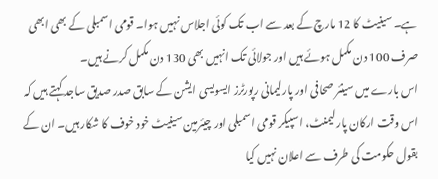ہے۔ سینیٹ کا 12 مارچ کے بعد سے اب تک کوئی اجلاس نہیں ہوا۔ قومی اسمبلی کے بھی ابھی صرف 100 دن مکمل ہوئے ہیں اور جولائی تک انہیں بھی 130 دن مکمل کرنے ہیں۔
اس بارے میں سینئر صحافی اور پارلیمانی رپورٹرز ایسویسی ایشن کے سابق صدر صدیق ساجد کہتے ہیں کہ اس وقت ارکان پارلیمنٹ، اسپیکر قومی اسمبلی اور چیئرمین سینیٹ خود خوف کا شکار ہیں۔ ان کے بقول حکومت کی طرف سے اعلان نہیں کیا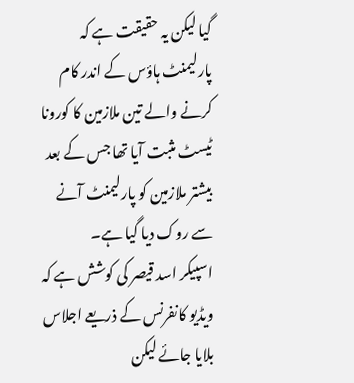گیا لیکن یہ حقیقت ہے کہ پارلیمنٹ ہاؤس کے اندر کام کرنے والے تین ملازمین کا کورونا ٹیسٹ مثبت آیا تھا جس کے بعد بیشتر ملازمین کو پارلیمنٹ آنے سے روک دیا گیا ہے۔
اسپیکر اسد قیصر کی کوشش ہے کہ ویڈیو کانفرنس کے ذریعے اجلاس بلایا جائے لیکن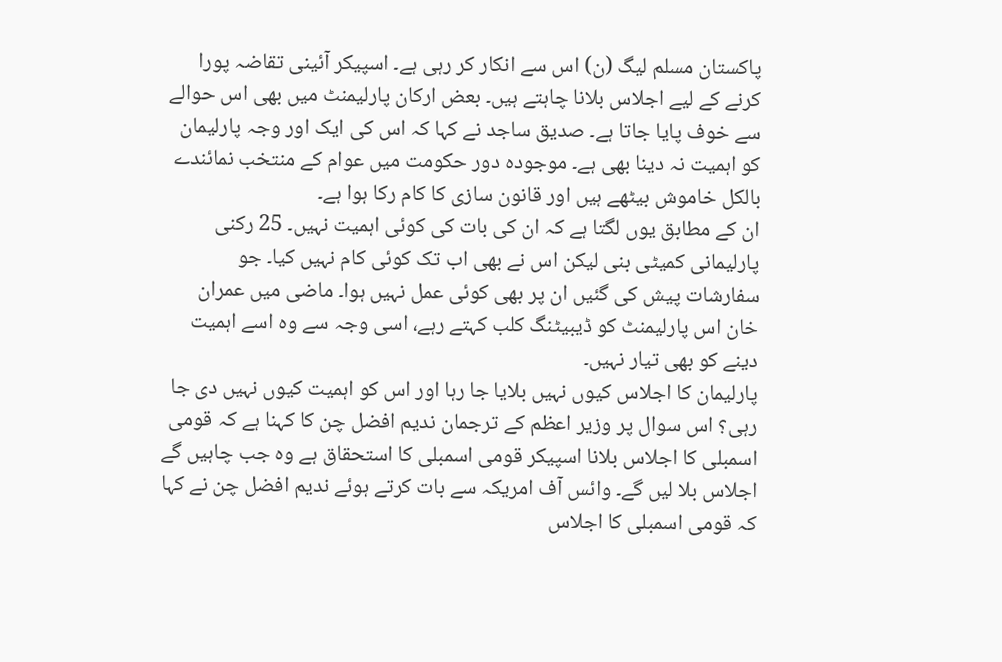پاکستان مسلم لیگ (ن) اس سے انکار کر رہی ہے۔ اسپیکر آئینی تقاضہ پورا کرنے کے لیے اجلاس بلانا چاہتے ہیں۔ بعض ارکان پارلیمنٹ میں بھی اس حوالے سے خوف پایا جاتا ہے۔ صدیق ساجد نے کہا کہ اس کی ایک اور وجہ پارلیمان کو اہمیت نہ دینا بھی ہے۔ موجودہ دور حکومت میں عوام کے منتخب نمائندے بالکل خاموش بیٹھے ہیں اور قانون سازی کا کام رکا ہوا ہے۔
ان کے مطابق یوں لگتا ہے کہ ان کی بات کی کوئی اہمیت نہیں۔ 25 رکنی پارلیمانی کمیٹی بنی لیکن اس نے بھی اب تک کوئی کام نہیں کیا۔ جو سفارشات پیش کی گئیں ان پر بھی کوئی عمل نہیں ہوا۔ ماضی میں عمران خان اس پارلیمنٹ کو ڈیبیٹنگ کلب کہتے رہے، اسی وجہ سے وہ اسے اہمیت دینے کو بھی تیار نہیں۔
پارلیمان کا اجلاس کیوں نہیں بلایا جا رہا اور اس کو اہمیت کیوں نہیں دی جا رہی؟ اس سوال پر وزیر اعظم کے ترجمان ندیم افضل چن کا کہنا ہے کہ قومی اسمبلی کا اجلاس بلانا اسپیکر قومی اسمبلی کا استحقاق ہے وہ جب چاہیں گے اجلاس بلا لیں گے۔ وائس آف امریکہ سے بات کرتے ہوئے ندیم افضل چن نے کہا کہ قومی اسمبلی کا اجلاس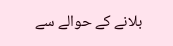بلانے کے حوالے سے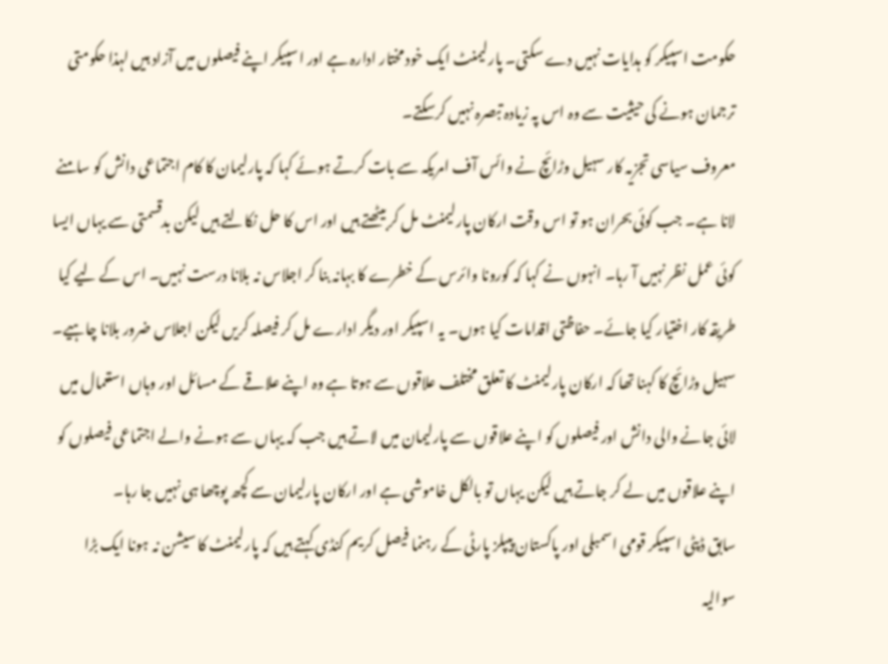حکومت اسپیکر کو ہدایات نہیں دے سکتی۔ پارلیمنٹ ایک خود مختار ادارہ ہے اور اسپیکر اپنے فیصلوں میں آزاد ہیں لہذا حکومتی ترجمان ہونے کی حیثیت سے وہ اس پہ زیادہ تبصرہ نہیں کرسکتے۔
معروف سیاسی تجزیہ کار سہیل وڑائچ نے وائس آف امریکہ سے بات کرتے ہوئے کہا کہ پارلیمان کا کام اجتماعی دانش کو سامنے لانا ہے۔ جب کوئی بحران ہو تو اس وقت ارکان پارلیمنٹ مل کر بیٹھتے ہیں اور اس کا حل نکالتے ہیں لیکن بدقسمتی سے یہاں ایسا کوئی عمل نظر نہیں آ رہا۔ انہوں نے کہا کہ کورونا وائرس کے خطرے کا بہانہ بنا کر اجلاس نہ بلانا درست نہیں۔ اس کے لیے کیا طریقہ کار اختیار کیا جائے۔ حفاظتی اقدامات کیا ہوں۔ یہ اسپیکر اور دیگر ادارے مل کر فیصلہ کریں لیکن اجلاس ضرور بلانا چاہیے۔
سہیل وڑائچ کا کہنا تھا کہ ارکان پارلیمنٹ کا تعلق مختلف علاقوں سے ہوتا ہے وہ اپنے علاقے کے مسائل اور وہاں استعمال میں لائی جانے والی دانش اور فیصلوں کو اپنے علاقوں سے پارلیمان میں لاتے ہیں جب کہ یہاں سے ہونے والے اجتماعی فیصلوں کو اپنے علاقوں میں لے کر جاتے ہیں لیکن یہاں تو بالکل خاموشی ہے اور ارکان پارلیمان سے کچھ پوچھا ہی نہیں جا رہا۔
سابق ڈپٹی اسپیکر قومی اسمبلی اور پاکستان پیپلز پارٹی کے رہنما فیصل کریم کنڈی کہتے ہیں کہ پارلیمنٹ کا سیشن نہ ہونا ایک بڑا سوالیہ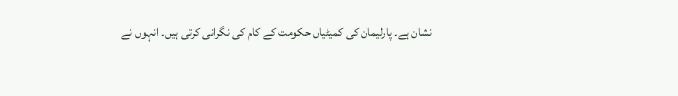نشان ہے۔ پارلیمان کی کمیٹیاں حکومت کے کام کی نگرانی کرتی ہیں۔ انہوں نے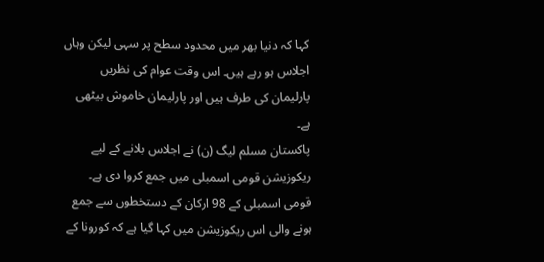کہا کہ دنیا بھر میں محدود سطح پر سہی لیکن وہاں اجلاس ہو رہے ہیں۔ اس وقت عوام کی نظریں پارلیمان کی طرف ہیں اور پارلیمان خاموش بیٹھی ہے۔
پاکستان مسلم لیگ (ن) نے اجلاس بلانے کے لیے ریکوزیشن قومی اسمبلی میں جمع کروا دی ہے۔ قومی اسمبلی کے 98 ارکان کے دستخطوں سے جمع ہونے والی اس ریکوزیشن میں کہا گیا ہے کہ کورونا کے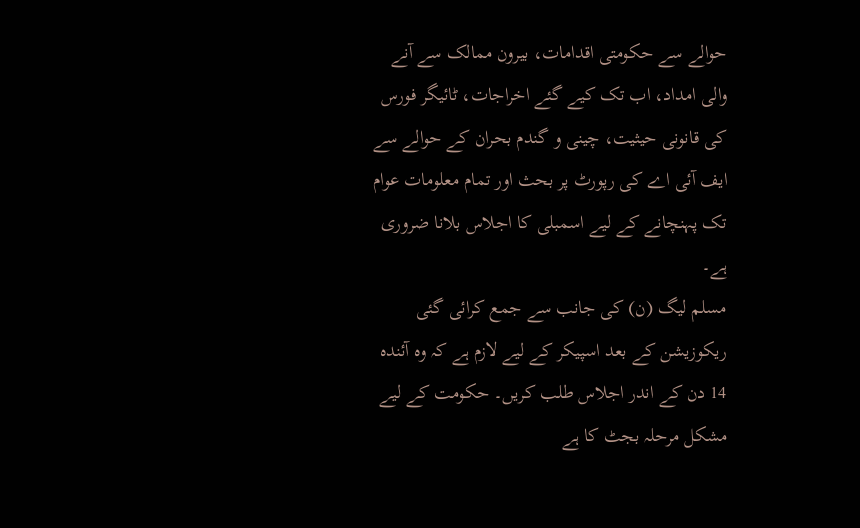حوالے سے حکومتی اقدامات، بیرون ممالک سے آنے والی امداد، اب تک کیے گئے اخراجات، ٹائیگر فورس کی قانونی حیثیت، چینی و گندم بحران کے حوالے سے ایف آئی اے کی رپورٹ پر بحث اور تمام معلومات عوام تک پہنچانے کے لیے اسمبلی کا اجلاس بلانا ضروری ہے۔
مسلم لیگ (ن) کی جانب سے جمع کرائی گئی ریکوزیشن کے بعد اسپیکر کے لیے لازم ہے کہ وہ آئندہ 14 دن کے اندر اجلاس طلب کریں۔ حکومت کے لیے مشکل مرحلہ بجٹ کا ہے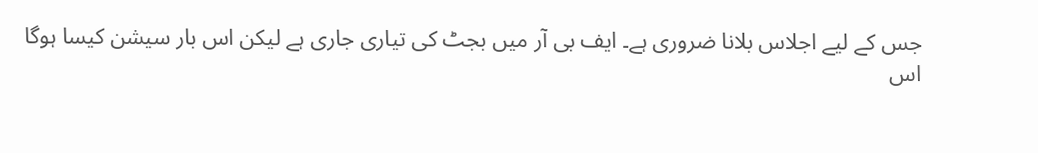جس کے لیے اجلاس بلانا ضروری ہے۔ ایف بی آر میں بجٹ کی تیاری جاری ہے لیکن اس بار سیشن کیسا ہوگا اس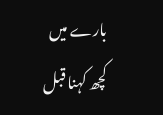بارے میں کچھ کہنا قبل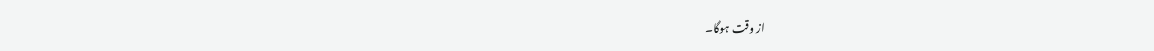از وقت ہوگا۔